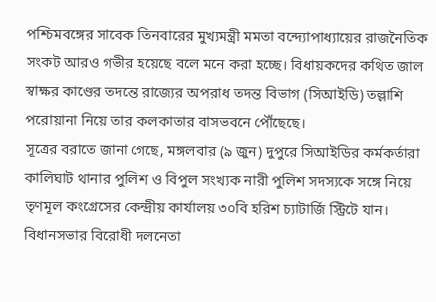পশ্চিমবঙ্গের সাবেক তিনবারের মুখ্যমন্ত্রী মমতা বন্দ্যোপাধ্যায়ের রাজনৈতিক সংকট আরও গভীর হয়েছে বলে মনে করা হচ্ছে। বিধায়কদের কথিত জাল স্বাক্ষর কাণ্ডের তদন্তে রাজ্যের অপরাধ তদন্ত বিভাগ (সিআইডি) তল্লাশি পরোয়ানা নিয়ে তার কলকাতার বাসভবনে পৌঁছেছে।
সূত্রের বরাতে জানা গেছে, মঙ্গলবার (৯ জুন) দুপুরে সিআইডির কর্মকর্তারা কালিঘাট থানার পুলিশ ও বিপুল সংখ্যক নারী পুলিশ সদস্যকে সঙ্গে নিয়ে তৃণমূল কংগ্রেসের কেন্দ্রীয় কার্যালয় ৩০বি হরিশ চ্যাটার্জি স্ট্রিটে যান।
বিধানসভার বিরোধী দলনেতা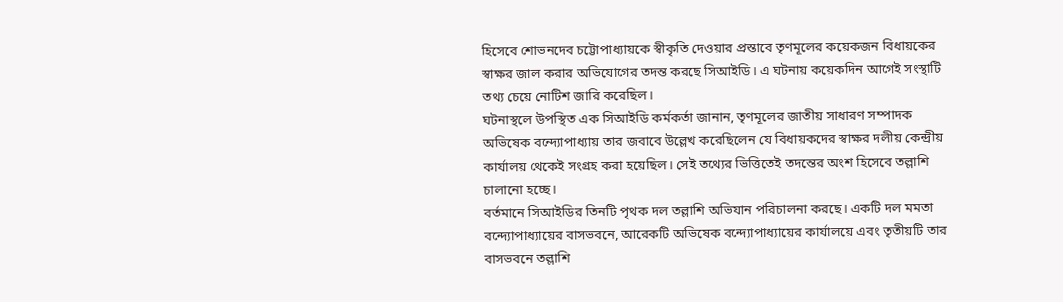হিসেবে শোভনদেব চট্টোপাধ্যায়কে স্বীকৃতি দেওয়ার প্রস্তাবে তৃণমূলের কয়েকজন বিধায়কের স্বাক্ষর জাল করার অভিযোগের তদন্ত করছে সিআইডি। এ ঘটনায় কয়েকদিন আগেই সংস্থাটি তথ্য চেয়ে নোটিশ জারি করেছিল।
ঘটনাস্থলে উপস্থিত এক সিআইডি কর্মকর্তা জানান, তৃণমূলের জাতীয় সাধারণ সম্পাদক অভিষেক বন্দ্যোপাধ্যায় তার জবাবে উল্লেখ করেছিলেন যে বিধায়কদের স্বাক্ষর দলীয় কেন্দ্রীয় কার্যালয় থেকেই সংগ্রহ করা হয়েছিল। সেই তথ্যের ভিত্তিতেই তদন্তের অংশ হিসেবে তল্লাশি চালানো হচ্ছে।
বর্তমানে সিআইডির তিনটি পৃথক দল তল্লাশি অভিযান পরিচালনা করছে। একটি দল মমতা বন্দ্যোপাধ্যায়ের বাসভবনে, আরেকটি অভিষেক বন্দ্যোপাধ্যায়ের কার্যালয়ে এবং তৃতীয়টি তার বাসভবনে তল্লাশি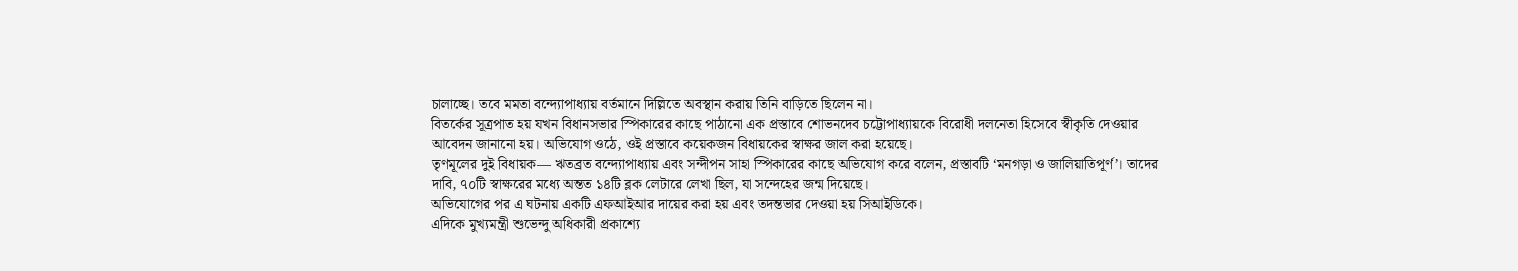চালাচ্ছে। তবে মমতা বন্দ্যোপাধ্যায় বর্তমানে দিল্লিতে অবস্থান করায় তিনি বাড়িতে ছিলেন না।
বিতর্কের সূত্রপাত হয় যখন বিধানসভার স্পিকারের কাছে পাঠানো এক প্রস্তাবে শোভনদেব চট্টোপাধ্যায়কে বিরোধী দলনেতা হিসেবে স্বীকৃতি দেওয়ার আবেদন জানানো হয়। অভিযোগ ওঠে, ওই প্রস্তাবে কয়েকজন বিধায়কের স্বাক্ষর জাল করা হয়েছে।
তৃণমূলের দুই বিধায়ক— ঋতব্রত বন্দ্যোপাধ্যায় এবং সন্দীপন সাহা স্পিকারের কাছে অভিযোগ করে বলেন, প্রস্তাবটি ‘মনগড়া ও জালিয়াতিপূর্ণ’। তাদের দাবি, ৭০টি স্বাক্ষরের মধ্যে অন্তত ১৪টি ব্লক লেটারে লেখা ছিল, যা সন্দেহের জন্ম দিয়েছে।
অভিযোগের পর এ ঘটনায় একটি এফআইআর দায়ের করা হয় এবং তদন্তভার দেওয়া হয় সিআইডিকে।
এদিকে মুখ্যমন্ত্রী শুভেন্দু অধিকারী প্রকাশ্যে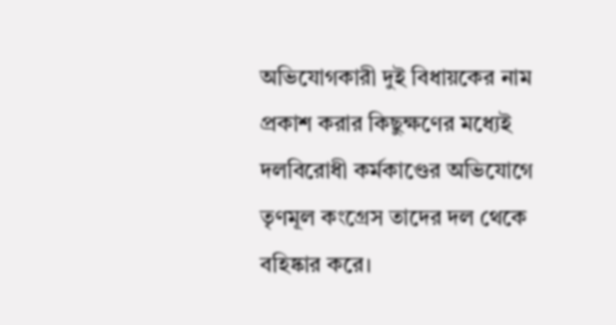অভিযোগকারী দুই বিধায়কের নাম প্রকাশ করার কিছুক্ষণের মধ্যেই দলবিরোধী কর্মকাণ্ডের অভিযোগে তৃণমূল কংগ্রেস তাদের দল থেকে বহিষ্কার করে।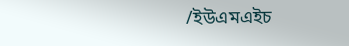/ইউএমএইচ